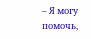– Я могу помочь,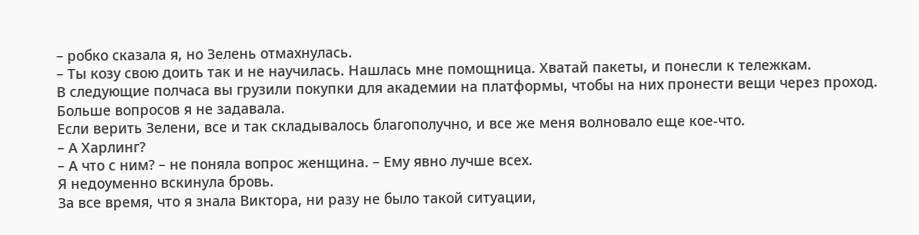– робко сказала я, но Зелень отмахнулась.
– Ты козу свою доить так и не научилась. Нашлась мне помощница. Хватай пакеты, и понесли к тележкам.
В следующие полчаса вы грузили покупки для академии на платформы, чтобы на них пронести вещи через проход.
Больше вопросов я не задавала.
Если верить Зелени, все и так складывалось благополучно, и все же меня волновало еще кое-что.
– А Харлинг?
– А что с ним? – не поняла вопрос женщина. – Ему явно лучше всех.
Я недоуменно вскинула бровь.
За все время, что я знала Виктора, ни разу не было такой ситуации,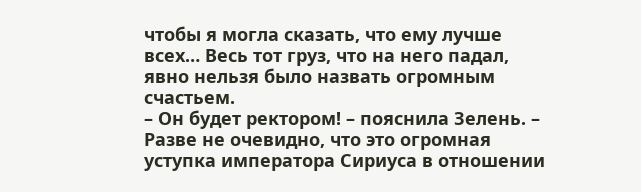чтобы я могла сказать, что ему лучше всех… Весь тот груз, что на него падал, явно нельзя было назвать огромным счастьем.
– Он будет ректором! – пояснила Зелень. – Разве не очевидно, что это огромная уступка императора Сириуса в отношении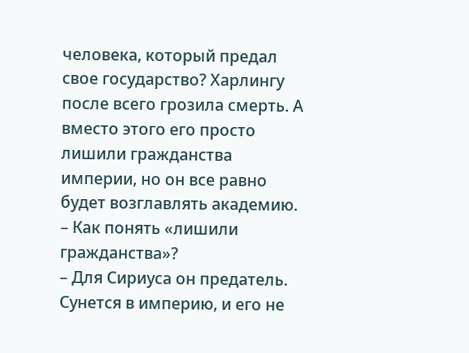человека, который предал свое государство? Харлингу после всего грозила смерть. А вместо этого его просто лишили гражданства империи, но он все равно будет возглавлять академию.
– Как понять «лишили гражданства»?
– Для Сириуса он предатель. Сунется в империю, и его не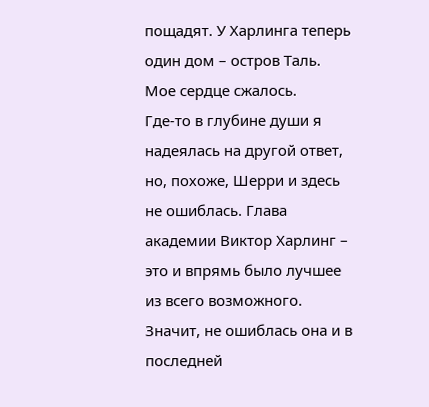пощадят. У Харлинга теперь один дом – остров Таль.
Мое сердце сжалось.
Где-то в глубине души я надеялась на другой ответ, но, похоже, Шерри и здесь не ошиблась. Глава академии Виктор Харлинг – это и впрямь было лучшее из всего возможного.
Значит, не ошиблась она и в последней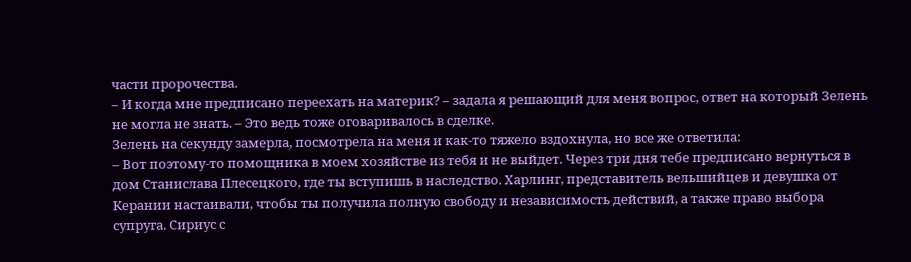части пророчества.
– И когда мне предписано переехать на материк? – задала я решающий для меня вопрос, ответ на который Зелень не могла не знать. – Это ведь тоже оговаривалось в сделке.
Зелень на секунду замерла, посмотрела на меня и как-то тяжело вздохнула, но все же ответила:
– Вот поэтому-то помощника в моем хозяйстве из тебя и не выйдет. Через три дня тебе предписано вернуться в дом Станислава Плесецкого, где ты вступишь в наследство. Харлинг, представитель вельшийцев и девушка от Керании настаивали, чтобы ты получила полную свободу и независимость действий, а также право выбора супруга. Сириус с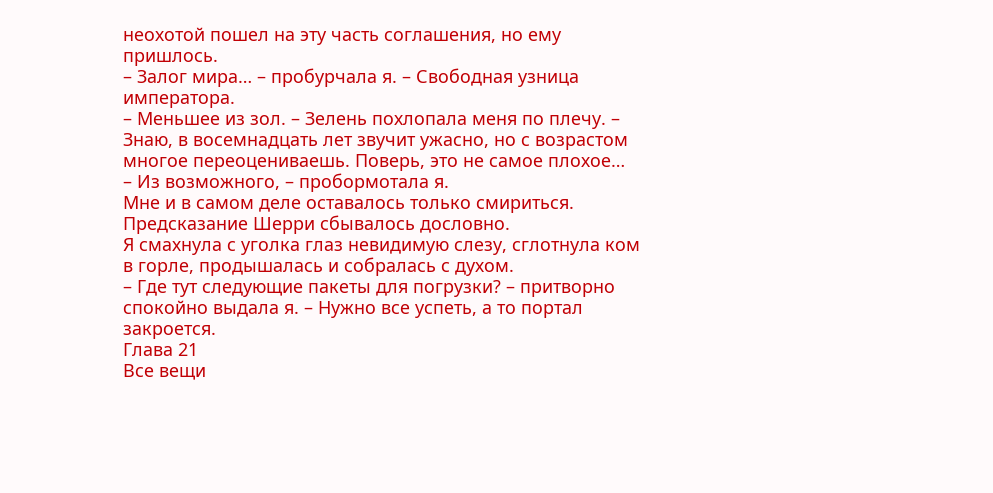неохотой пошел на эту часть соглашения, но ему пришлось.
– Залог мира… – пробурчала я. – Свободная узница императора.
– Меньшее из зол. – Зелень похлопала меня по плечу. – Знаю, в восемнадцать лет звучит ужасно, но с возрастом многое переоцениваешь. Поверь, это не самое плохое…
– Из возможного, – пробормотала я.
Мне и в самом деле оставалось только смириться.
Предсказание Шерри сбывалось дословно.
Я смахнула с уголка глаз невидимую слезу, сглотнула ком в горле, продышалась и собралась с духом.
– Где тут следующие пакеты для погрузки? – притворно спокойно выдала я. – Нужно все успеть, а то портал закроется.
Глава 21
Все вещи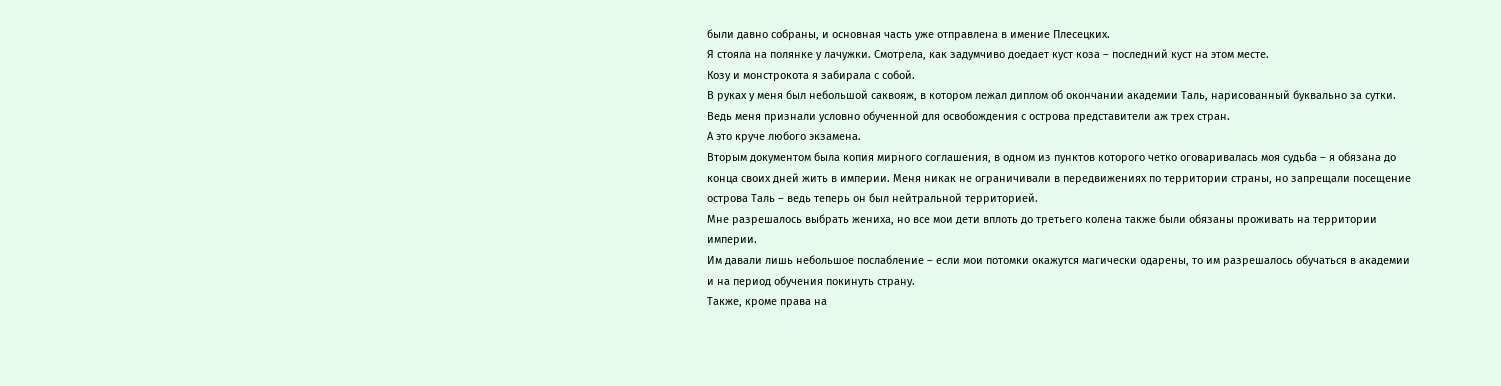были давно собраны, и основная часть уже отправлена в имение Плесецких.
Я стояла на полянке у лачужки. Смотрела, как задумчиво доедает куст коза – последний куст на этом месте.
Козу и монстрокота я забирала с собой.
В руках у меня был небольшой саквояж, в котором лежал диплом об окончании академии Таль, нарисованный буквально за сутки. Ведь меня признали условно обученной для освобождения с острова представители аж трех стран.
А это круче любого экзамена.
Вторым документом была копия мирного соглашения, в одном из пунктов которого четко оговаривалась моя судьба – я обязана до конца своих дней жить в империи. Меня никак не ограничивали в передвижениях по территории страны, но запрещали посещение острова Таль – ведь теперь он был нейтральной территорией.
Мне разрешалось выбрать жениха, но все мои дети вплоть до третьего колена также были обязаны проживать на территории империи.
Им давали лишь небольшое послабление – если мои потомки окажутся магически одарены, то им разрешалось обучаться в академии и на период обучения покинуть страну.
Также, кроме права на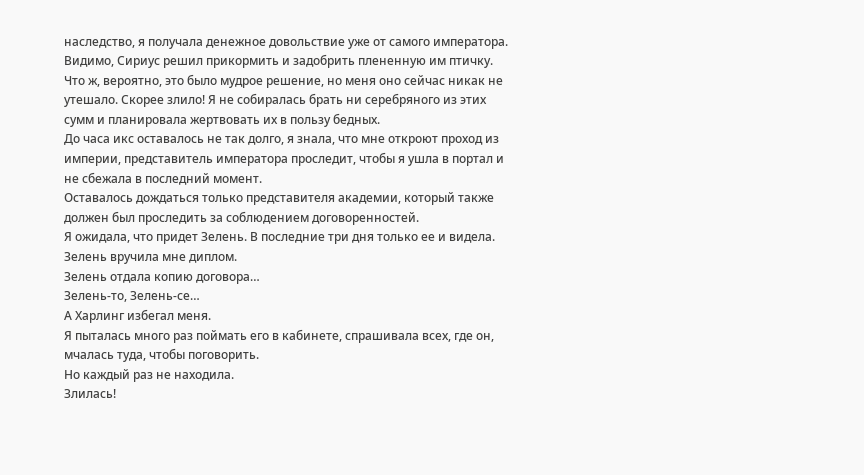наследство, я получала денежное довольствие уже от самого императора. Видимо, Сириус решил прикормить и задобрить плененную им птичку.
Что ж, вероятно, это было мудрое решение, но меня оно сейчас никак не утешало. Скорее злило! Я не собиралась брать ни серебряного из этих сумм и планировала жертвовать их в пользу бедных.
До часа икс оставалось не так долго, я знала, что мне откроют проход из империи, представитель императора проследит, чтобы я ушла в портал и не сбежала в последний момент.
Оставалось дождаться только представителя академии, который также должен был проследить за соблюдением договоренностей.
Я ожидала, что придет Зелень. В последние три дня только ее и видела.
Зелень вручила мне диплом.
Зелень отдала копию договора…
Зелень-то, Зелень-се…
А Харлинг избегал меня.
Я пыталась много раз поймать его в кабинете, спрашивала всех, где он, мчалась туда, чтобы поговорить.
Но каждый раз не находила.
Злилась!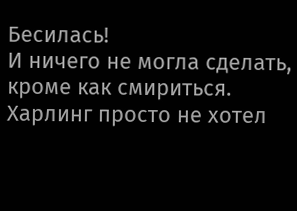Бесилась!
И ничего не могла сделать, кроме как смириться.
Харлинг просто не хотел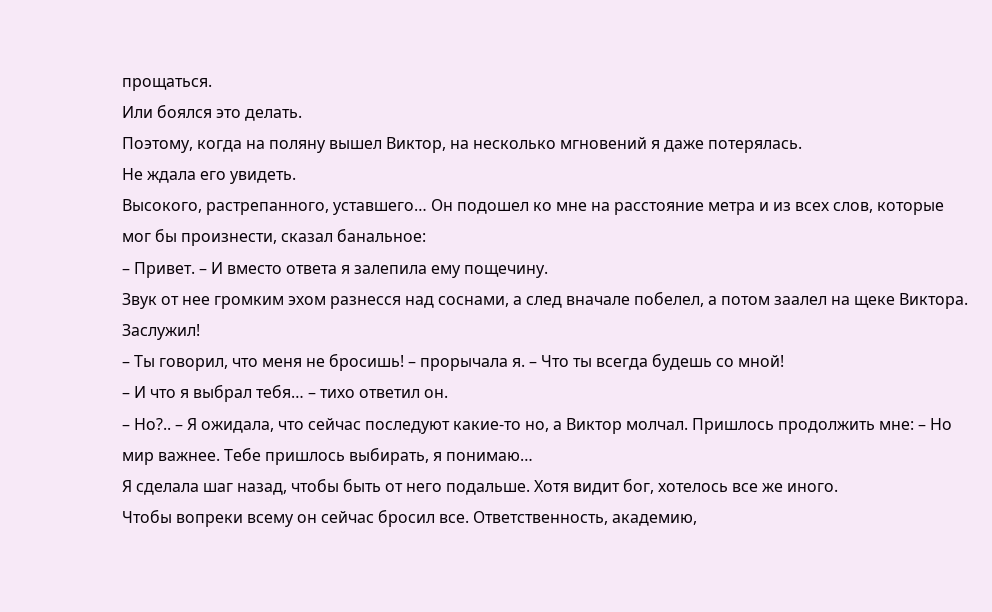прощаться.
Или боялся это делать.
Поэтому, когда на поляну вышел Виктор, на несколько мгновений я даже потерялась.
Не ждала его увидеть.
Высокого, растрепанного, уставшего… Он подошел ко мне на расстояние метра и из всех слов, которые мог бы произнести, сказал банальное:
– Привет. – И вместо ответа я залепила ему пощечину.
Звук от нее громким эхом разнесся над соснами, а след вначале побелел, а потом заалел на щеке Виктора.
Заслужил!
– Ты говорил, что меня не бросишь! – прорычала я. – Что ты всегда будешь со мной!
– И что я выбрал тебя… – тихо ответил он.
– Но?.. – Я ожидала, что сейчас последуют какие-то но, а Виктор молчал. Пришлось продолжить мне: – Но мир важнее. Тебе пришлось выбирать, я понимаю…
Я сделала шаг назад, чтобы быть от него подальше. Хотя видит бог, хотелось все же иного.
Чтобы вопреки всему он сейчас бросил все. Ответственность, академию,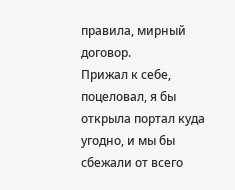правила, мирный договор.
Прижал к себе, поцеловал, я бы открыла портал куда угодно, и мы бы сбежали от всего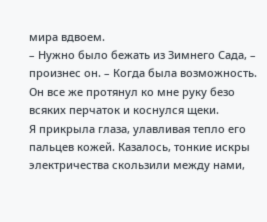мира вдвоем.
– Нужно было бежать из Зимнего Сада, – произнес он. – Когда была возможность.
Он все же протянул ко мне руку безо всяких перчаток и коснулся щеки.
Я прикрыла глаза, улавливая тепло его пальцев кожей. Казалось, тонкие искры электричества скользили между нами,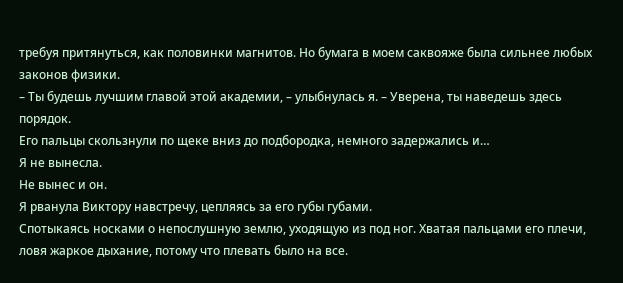требуя притянуться, как половинки магнитов. Но бумага в моем саквояже была сильнее любых законов физики.
– Ты будешь лучшим главой этой академии, – улыбнулась я. – Уверена, ты наведешь здесь порядок.
Его пальцы скользнули по щеке вниз до подбородка, немного задержались и…
Я не вынесла.
Не вынес и он.
Я рванула Виктору навстречу, цепляясь за его губы губами.
Спотыкаясь носками о непослушную землю, уходящую из под ног. Хватая пальцами его плечи, ловя жаркое дыхание, потому что плевать было на все.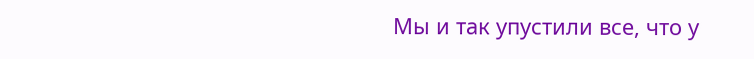Мы и так упустили все, что у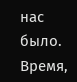нас было.
Время,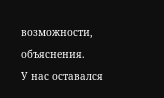возможности, объяснения.
У нас оставался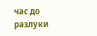час до разлуки